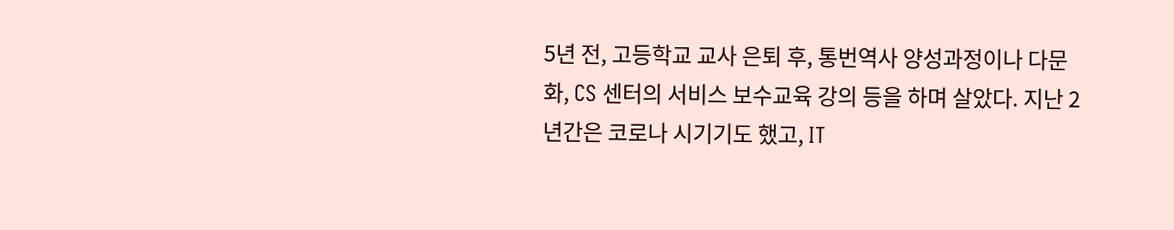5년 전, 고등학교 교사 은퇴 후, 통번역사 양성과정이나 다문화, CS 센터의 서비스 보수교육 강의 등을 하며 살았다. 지난 2년간은 코로나 시기기도 했고, IT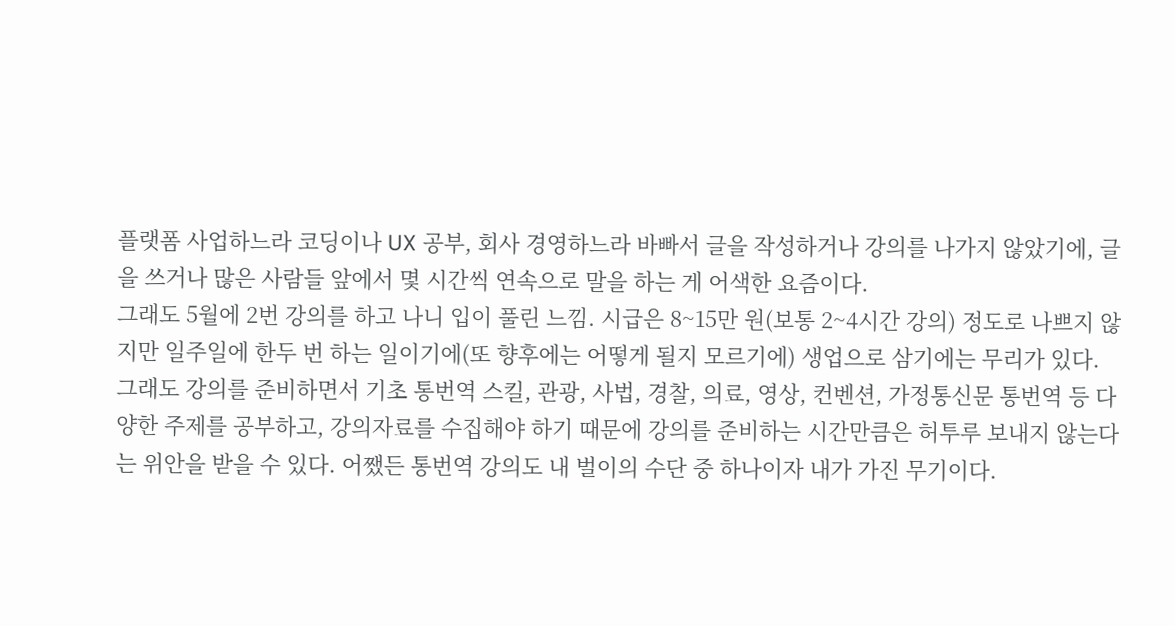플랫폼 사업하느라 코딩이나 UX 공부, 회사 경영하느라 바빠서 글을 작성하거나 강의를 나가지 않았기에, 글을 쓰거나 많은 사람들 앞에서 몇 시간씩 연속으로 말을 하는 게 어색한 요즘이다.
그래도 5월에 2번 강의를 하고 나니 입이 풀린 느낌. 시급은 8~15만 원(보통 2~4시간 강의) 정도로 나쁘지 않지만 일주일에 한두 번 하는 일이기에(또 향후에는 어떻게 될지 모르기에) 생업으로 삼기에는 무리가 있다.
그래도 강의를 준비하면서 기초 통번역 스킬, 관광, 사법, 경찰, 의료, 영상, 컨벤션, 가정통신문 통번역 등 다양한 주제를 공부하고, 강의자료를 수집해야 하기 때문에 강의를 준비하는 시간만큼은 허투루 보내지 않는다는 위안을 받을 수 있다. 어쨌든 통번역 강의도 내 벌이의 수단 중 하나이자 내가 가진 무기이다.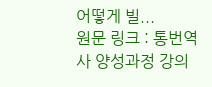어떻게 빌...
원문 링크 : 통번역사 양성과정 강의